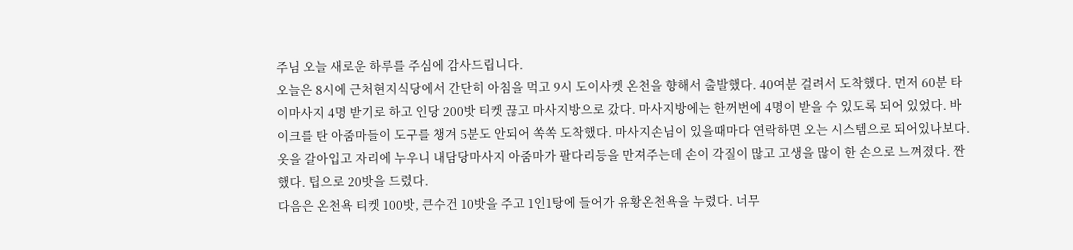주님 오늘 새로운 하루를 주심에 감사드립니다.
오늘은 8시에 근처현지식당에서 간단히 아침을 먹고 9시 도이사켓 온천을 향해서 출발했다. 40여분 걸려서 도착했다. 먼저 60분 타이마사지 4명 받기로 하고 인당 200밧 티켓 끊고 마사지방으로 갔다. 마사지방에는 한꺼번에 4명이 받을 수 있도록 되어 있었다. 바이크를 탄 아줌마들이 도구를 챙겨 5분도 안되어 쏙쏙 도착했다. 마사지손님이 있을때마다 연락하면 오는 시스템으로 되어있나보다. 옷을 갈아입고 자리에 누우니 내담당마사지 아줌마가 팔다리등을 만져주는데 손이 각질이 많고 고생을 많이 한 손으로 느껴졌다. 짠했다. 팁으로 20밧을 드렸다.
다음은 온천욕 티켓 100밧, 큰수건 10밧을 주고 1인1탕에 들어가 유황온천욕을 누렸다. 너무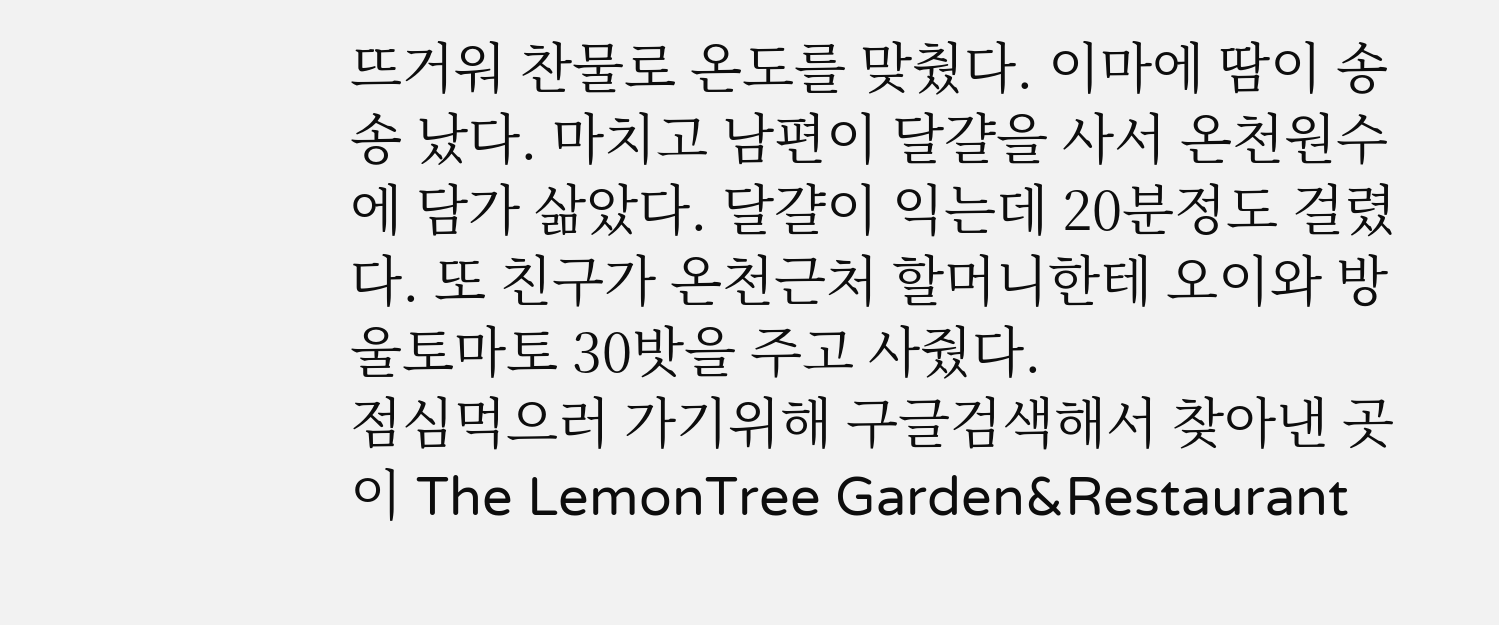뜨거워 찬물로 온도를 맞췄다. 이마에 땀이 송송 났다. 마치고 남편이 달걀을 사서 온천원수에 담가 삶았다. 달걀이 익는데 20분정도 걸렸다. 또 친구가 온천근처 할머니한테 오이와 방울토마토 30밧을 주고 사줬다.
점심먹으러 가기위해 구글검색해서 찾아낸 곳이 The LemonTree Garden&Restaurant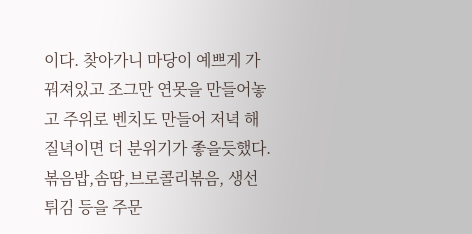이다. 찾아가니 마당이 예쁘게 가꿔져있고 조그만 연못을 만들어놓고 주위로 벤치도 만들어 저녁 해질녁이면 더 분위기가 좋을듯했다.
볶음밥,솜땀,브로콜리볶음, 생선튀김 등을 주문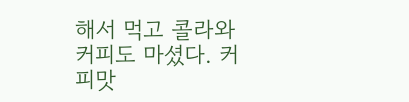해서 먹고 콜라와 커피도 마셨다. 커피맛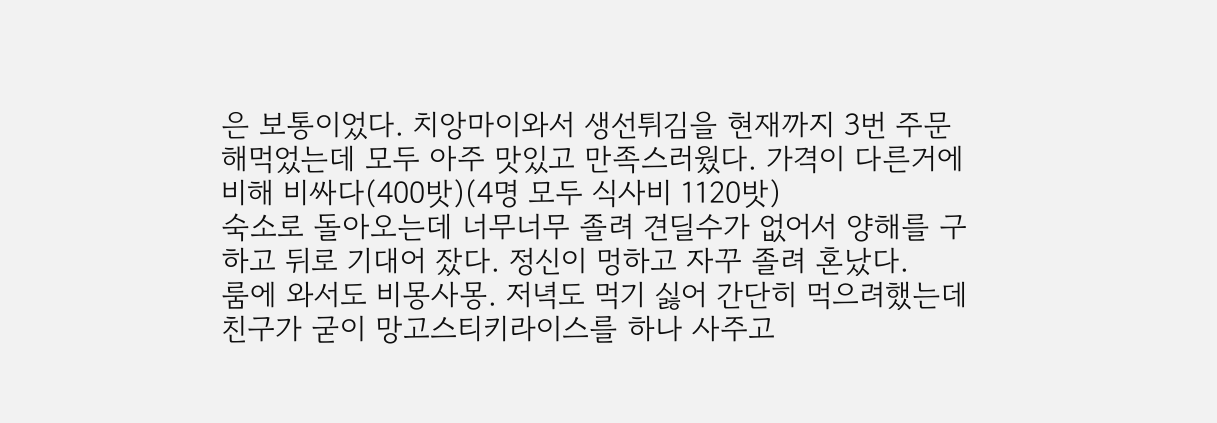은 보통이었다. 치앙마이와서 생선튀김을 현재까지 3번 주문해먹었는데 모두 아주 맛있고 만족스러웠다. 가격이 다른거에 비해 비싸다(400밧)(4명 모두 식사비 1120밧)
숙소로 돌아오는데 너무너무 졸려 견딜수가 없어서 양해를 구하고 뒤로 기대어 잤다. 정신이 멍하고 자꾸 졸려 혼났다.
룸에 와서도 비몽사몽. 저녁도 먹기 싫어 간단히 먹으려했는데 친구가 굳이 망고스티키라이스를 하나 사주고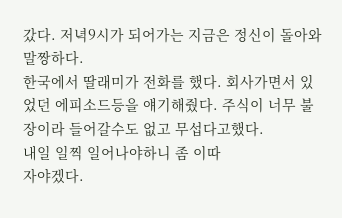갔다. 저녁9시가 되어가는 지금은 정신이 돌아와 말짱하다.
한국에서 딸래미가 전화를 했다. 회사가면서 있었던 에피소드등을 얘기해줬다. 주식이 너무 불장이라 들어갈수도 없고 무섭다고했다.
내일 일찍 일어나야하니 좀 이따
자야겠다.